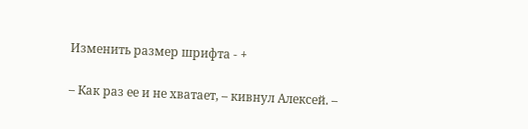Изменить размер шрифта - +

– Как раз ее и не хватает, – кивнул Алексей. –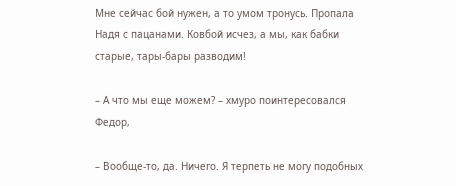Мне сейчас бой нужен, а то умом тронусь. Пропала Надя с пацанами. Ковбой исчез, а мы, как бабки старые, тары-бары разводим!

– А что мы еще можем? – хмуро поинтересовался Федор,

– Вообще-то, да. Ничего. Я терпеть не могу подобных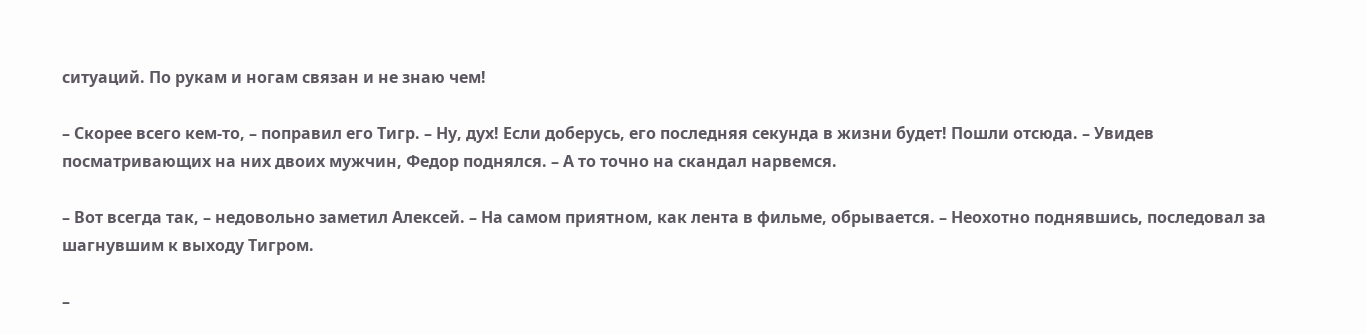ситуаций. По рукам и ногам связан и не знаю чем!

– Скорее всего кем-то, – поправил его Тигр. – Ну, дух! Если доберусь, его последняя секунда в жизни будет! Пошли отсюда. – Увидев посматривающих на них двоих мужчин, Федор поднялся. – А то точно на скандал нарвемся.

– Вот всегда так, – недовольно заметил Алексей. – На самом приятном, как лента в фильме, обрывается. – Неохотно поднявшись, последовал за шагнувшим к выходу Тигром.

–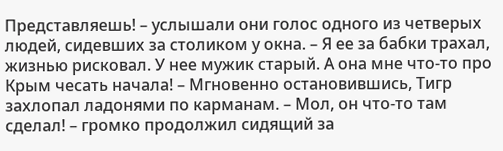Представляешь! – услышали они голос одного из четверых людей, сидевших за столиком у окна. – Я ее за бабки трахал, жизнью рисковал. У нее мужик старый. А она мне что-то про Крым чесать начала! – Мгновенно остановившись, Тигр захлопал ладонями по карманам. – Мол, он что-то там сделал! – громко продолжил сидящий за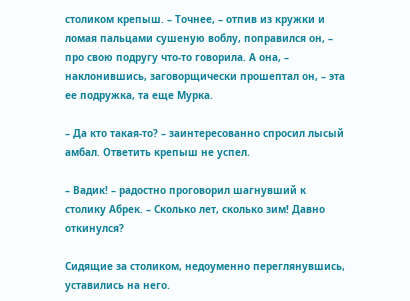столиком крепыш. – Точнее, – отпив из кружки и ломая пальцами сушеную воблу, поправился он, – про свою подругу что-то говорила. А она, – наклонившись, заговорщически прошептал он, – эта ее подружка, та еще Мурка.

– Да кто такая-то? – заинтересованно спросил лысый амбал. Ответить крепыш не успел.

– Вадик! – радостно проговорил шагнувший к столику Абрек. – Сколько лет, сколько зим! Давно откинулся?

Сидящие за столиком, недоуменно переглянувшись, уставились на него.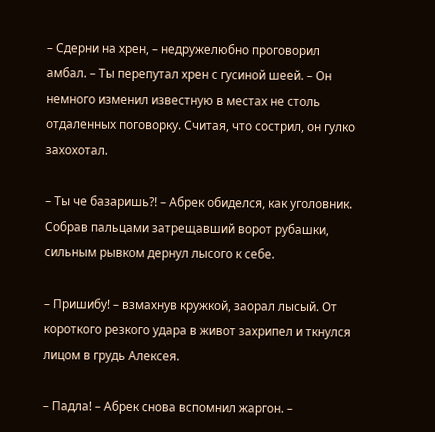– Сдерни на хрен, – недружелюбно проговорил амбал. – Ты перепутал хрен с гусиной шеей. – Он немного изменил известную в местах не столь отдаленных поговорку. Считая, что сострил, он гулко захохотал.

– Ты че базаришь?! – Абрек обиделся, как уголовник. Собрав пальцами затрещавший ворот рубашки, сильным рывком дернул лысого к себе.

– Пришибу! – взмахнув кружкой, заорал лысый. От короткого резкого удара в живот захрипел и ткнулся лицом в грудь Алексея.

– Падла! – Абрек снова вспомнил жаргон. –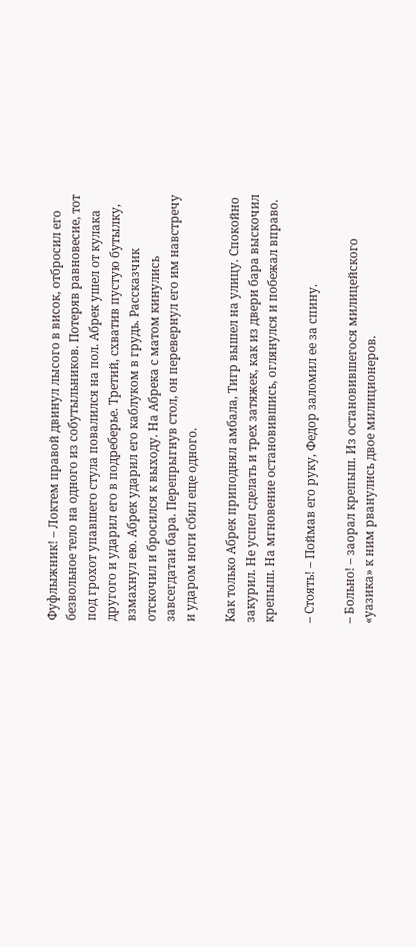Фуфлыжник! – Локтем правой двинул лысого в висок, отбросил его безвольное тело на одного из собутыльников. Потеряв равновесие, тот под грохот упавшего стула повалился на пол. Абрек ушел от кулака другого и ударил его в подреберье. Третий, схватив пустую бутылку, взмахнул ею. Абрек ударил его каблуком в грудь. Рассказчик отскочил и бросился к выходу. На Абрека с матом кинулись завсегдатаи бара. Перепрыгнув стол, он перевернул его им навстречу и ударом ноги сбил еще одного.

Как только Абрек приподнял амбала, Тигр вышел на улицу. Спокойно закурил. Не успел сделать и трех затяжек, как из двери бара выскочил крепыш. На мгновение остановившись, оглянулся и побежал вправо.

– Стоять! – Поймав его руку, Федор заломил ее за спину.

– Больно! – заорал крепыш. Из остановившегося милицейского «уазика» к ним рванулись двое милиционеров.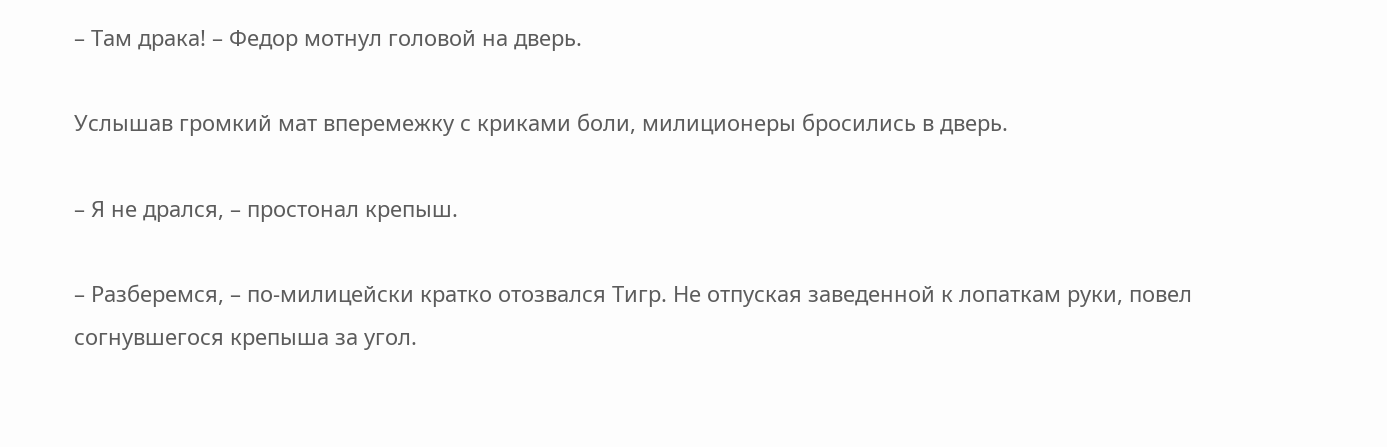– Там драка! – Федор мотнул головой на дверь.

Услышав громкий мат вперемежку с криками боли, милиционеры бросились в дверь.

– Я не дрался, – простонал крепыш.

– Разберемся, – по-милицейски кратко отозвался Тигр. Не отпуская заведенной к лопаткам руки, повел согнувшегося крепыша за угол.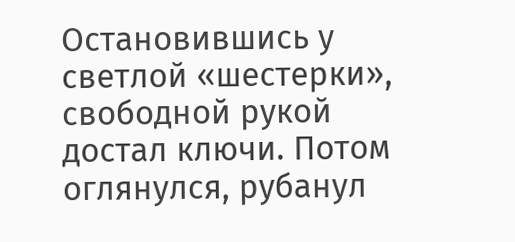Остановившись у светлой «шестерки», свободной рукой достал ключи. Потом оглянулся, рубанул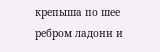крепыша по шее ребром ладони и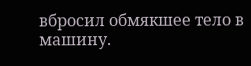вбросил обмякшее тело в машину.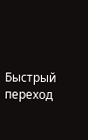Быстрый переход